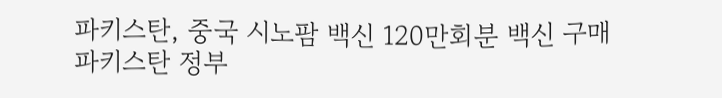파키스탄, 중국 시노팜 백신 120만회분 백신 구매
파키스탄 정부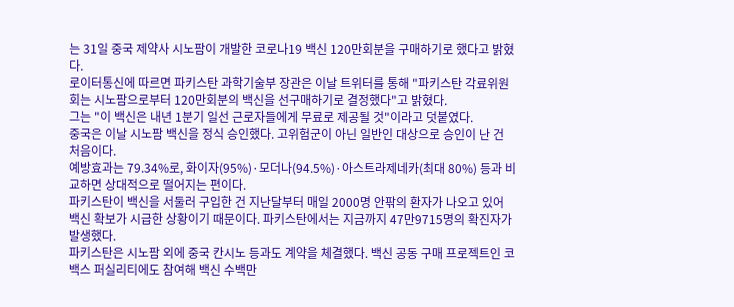는 31일 중국 제약사 시노팜이 개발한 코로나19 백신 120만회분을 구매하기로 했다고 밝혔다.
로이터통신에 따르면 파키스탄 과학기술부 장관은 이날 트위터를 통해 "파키스탄 각료위원회는 시노팜으로부터 120만회분의 백신을 선구매하기로 결정했다"고 밝혔다.
그는 "이 백신은 내년 1분기 일선 근로자들에게 무료로 제공될 것"이라고 덧붙였다.
중국은 이날 시노팜 백신을 정식 승인했다. 고위험군이 아닌 일반인 대상으로 승인이 난 건 처음이다.
예방효과는 79.34%로, 화이자(95%)·모더나(94.5%)·아스트라제네카(최대 80%) 등과 비교하면 상대적으로 떨어지는 편이다.
파키스탄이 백신을 서둘러 구입한 건 지난달부터 매일 2000명 안팎의 환자가 나오고 있어 백신 확보가 시급한 상황이기 때문이다. 파키스탄에서는 지금까지 47만9715명의 확진자가 발생했다.
파키스탄은 시노팜 외에 중국 칸시노 등과도 계약을 체결했다. 백신 공동 구매 프로젝트인 코백스 퍼실리티에도 참여해 백신 수백만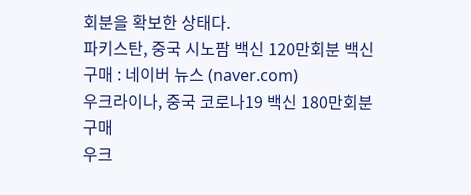회분을 확보한 상태다.
파키스탄, 중국 시노팜 백신 120만회분 백신 구매 : 네이버 뉴스 (naver.com)
우크라이나, 중국 코로나19 백신 180만회분 구매
우크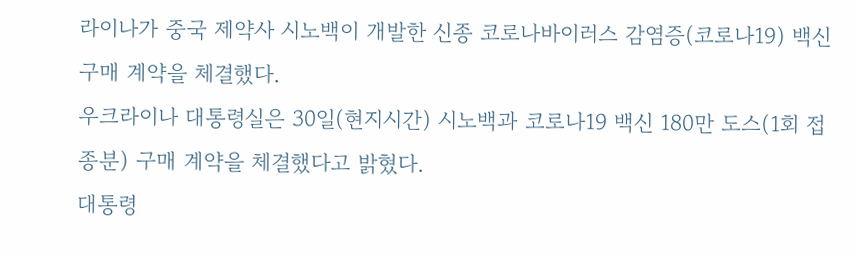라이나가 중국 제약사 시노백이 개발한 신종 코로나바이러스 감염증(코로나19) 백신 구매 계약을 체결했다.
우크라이나 대통령실은 30일(현지시간) 시노백과 코로나19 백신 180만 도스(1회 접종분) 구매 계약을 체결했다고 밝혔다.
대통령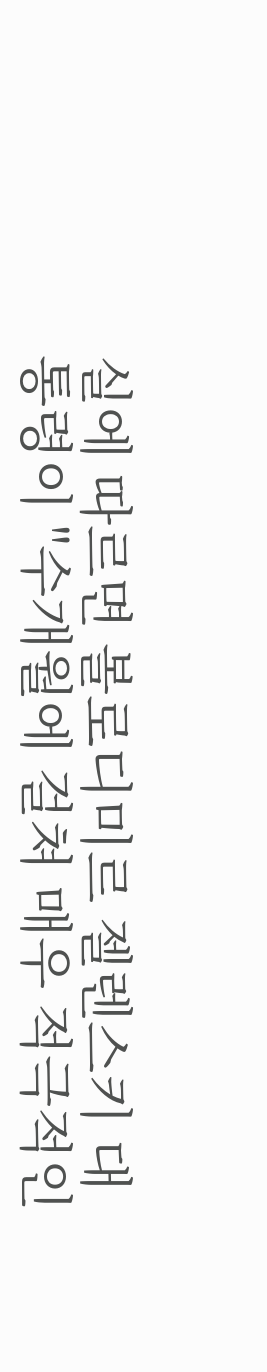실에 따르면 볼로디미르 젤렌스키 대통령이 "수개월에 걸쳐 매우 적극적인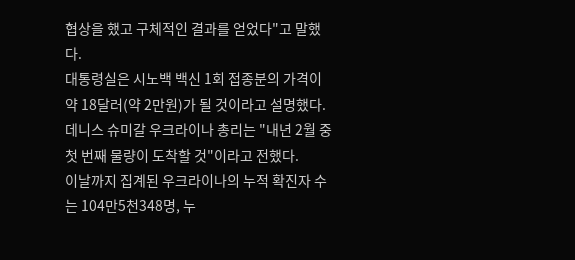협상을 했고 구체적인 결과를 얻었다"고 말했다.
대통령실은 시노백 백신 1회 접종분의 가격이 약 18달러(약 2만원)가 될 것이라고 설명했다.
데니스 슈미갈 우크라이나 총리는 "내년 2월 중 첫 번째 물량이 도착할 것"이라고 전했다.
이날까지 집계된 우크라이나의 누적 확진자 수는 104만5천348명, 누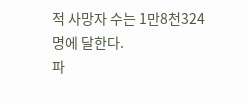적 사망자 수는 1만8천324명에 달한다.
파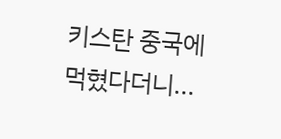키스탄 중국에 먹혔다더니...